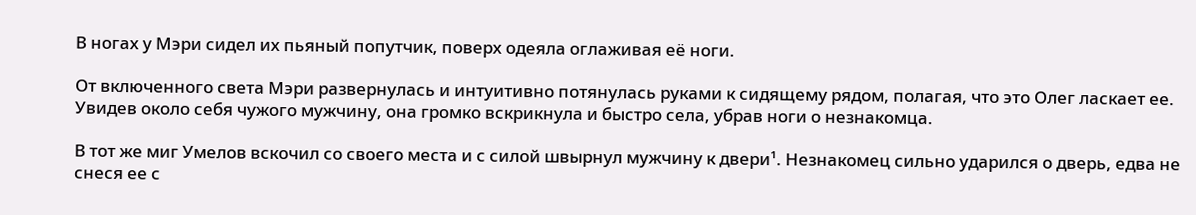В ногах у Мэри сидел их пьяный попутчик, поверх одеяла оглаживая её ноги.

От включенного света Мэри развернулась и интуитивно потянулась руками к сидящему рядом, полагая, что это Олег ласкает ее. Увидев около себя чужого мужчину, она громко вскрикнула и быстро села, убрав ноги о незнакомца.

В тот же миг Умелов вскочил со своего места и с силой швырнул мужчину к двери¹. Незнакомец сильно ударился о дверь, едва не снеся ее с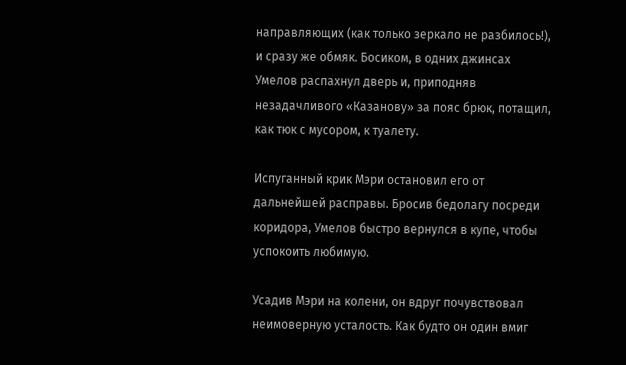направляющих (как только зеркало не разбилось!), и сразу же обмяк. Босиком, в одних джинсах Умелов распахнул дверь и, приподняв незадачливого «Казанову» за пояс брюк, потащил, как тюк с мусором, к туалету.

Испуганный крик Мэри остановил его от дальнейшей расправы. Бросив бедолагу посреди коридора, Умелов быстро вернулся в купе, чтобы успокоить любимую.

Усадив Мэри на колени, он вдруг почувствовал неимоверную усталость. Как будто он один вмиг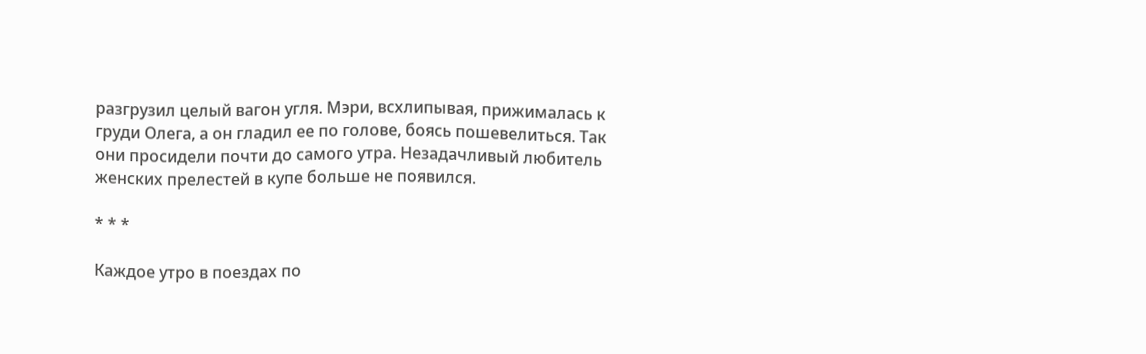разгрузил целый вагон угля. Мэри, всхлипывая, прижималась к груди Олега, а он гладил ее по голове, боясь пошевелиться. Так они просидели почти до самого утра. Незадачливый любитель женских прелестей в купе больше не появился.

* * *

Каждое утро в поездах по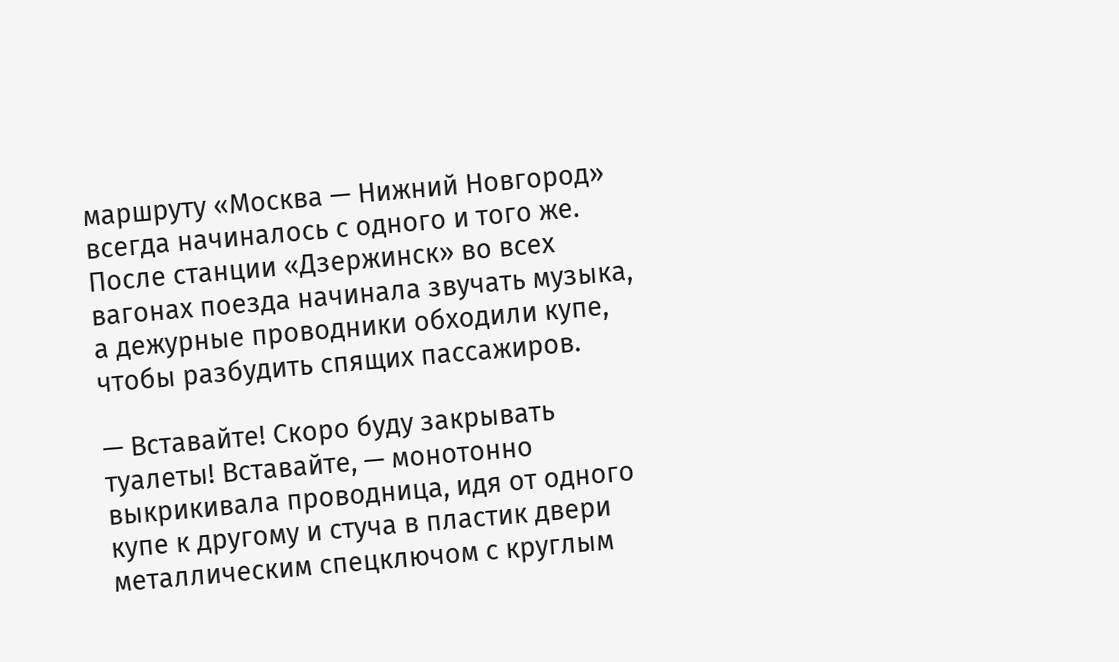маршруту «Москва — Нижний Новгород» всегда начиналось с одного и того же. После станции «Дзержинск» во всех вагонах поезда начинала звучать музыка, а дежурные проводники обходили купе, чтобы разбудить спящих пассажиров.

— Вставайте! Скоро буду закрывать туалеты! Вставайте, — монотонно выкрикивала проводница, идя от одного купе к другому и стуча в пластик двери металлическим спецключом с круглым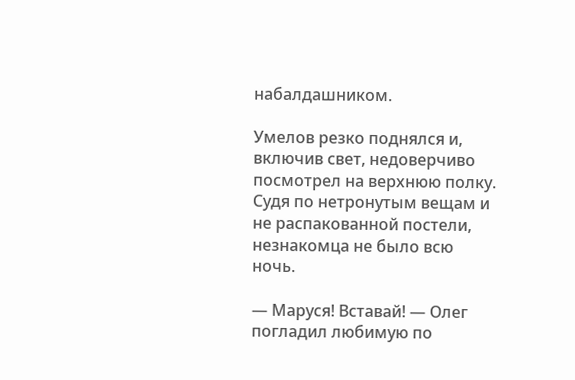набалдашником.

Умелов резко поднялся и, включив свет, недоверчиво посмотрел на верхнюю полку. Судя по нетронутым вещам и не распакованной постели, незнакомца не было всю ночь.

— Маруся! Вставай! — Олег погладил любимую по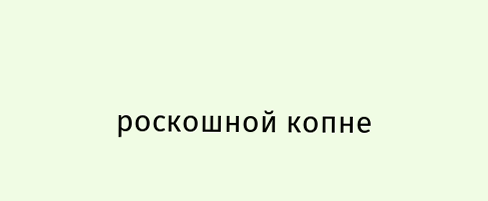роскошной копне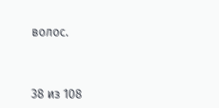волос.



38 из 108